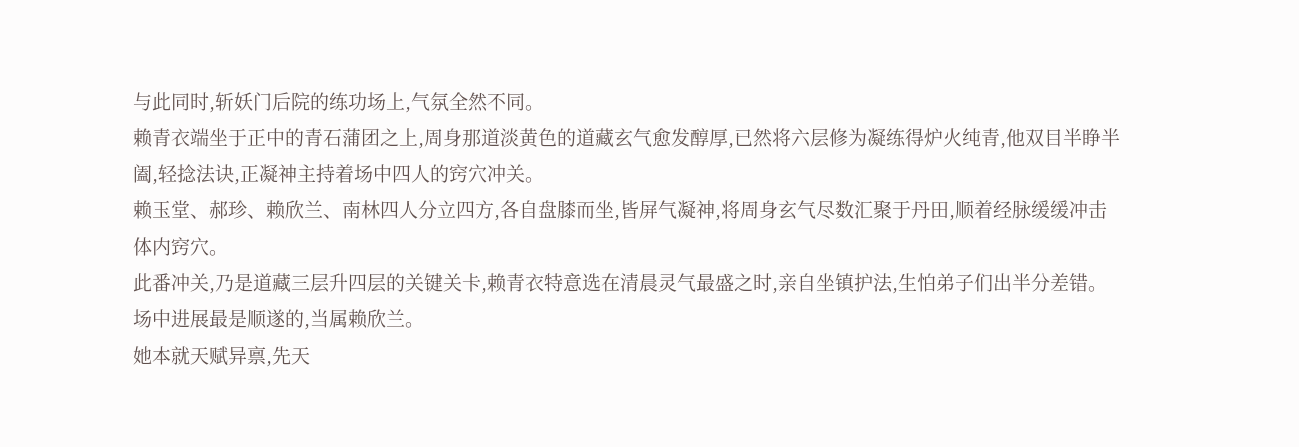与此同时,斩妖门后院的练功场上,气氛全然不同。
赖青衣端坐于正中的青石蒲团之上,周身那道淡黄色的道藏玄气愈发醇厚,已然将六层修为凝练得炉火纯青,他双目半睁半阖,轻捻法诀,正凝神主持着场中四人的窍穴冲关。
赖玉堂、郝珍、赖欣兰、南林四人分立四方,各自盘膝而坐,皆屏气凝神,将周身玄气尽数汇聚于丹田,顺着经脉缓缓冲击体内窍穴。
此番冲关,乃是道藏三层升四层的关键关卡,赖青衣特意选在清晨灵气最盛之时,亲自坐镇护法,生怕弟子们出半分差错。
场中进展最是顺遂的,当属赖欣兰。
她本就天赋异禀,先天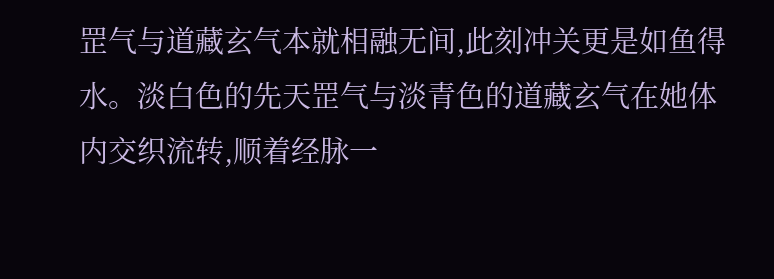罡气与道藏玄气本就相融无间,此刻冲关更是如鱼得水。淡白色的先天罡气与淡青色的道藏玄气在她体内交织流转,顺着经脉一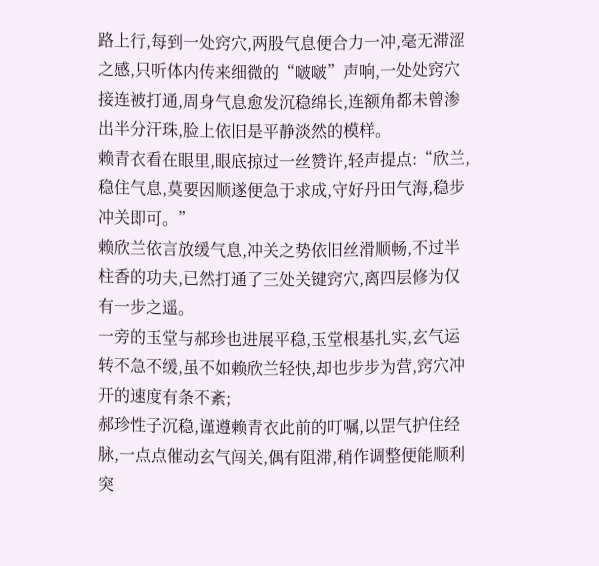路上行,每到一处窍穴,两股气息便合力一冲,毫无滞涩之感,只听体内传来细微的“啵啵”声响,一处处窍穴接连被打通,周身气息愈发沉稳绵长,连额角都未曾渗出半分汗珠,脸上依旧是平静淡然的模样。
赖青衣看在眼里,眼底掠过一丝赞许,轻声提点:“欣兰,稳住气息,莫要因顺遂便急于求成,守好丹田气海,稳步冲关即可。”
赖欣兰依言放缓气息,冲关之势依旧丝滑顺畅,不过半柱香的功夫,已然打通了三处关键窍穴,离四层修为仅有一步之遥。
一旁的玉堂与郝珍也进展平稳,玉堂根基扎实,玄气运转不急不缓,虽不如赖欣兰轻快,却也步步为营,窍穴冲开的速度有条不紊;
郝珍性子沉稳,谨遵赖青衣此前的叮嘱,以罡气护住经脉,一点点催动玄气闯关,偶有阻滞,稍作调整便能顺利突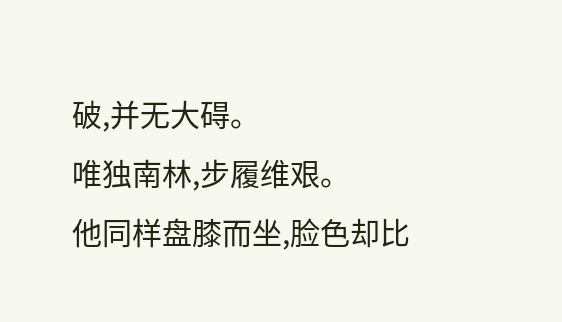破,并无大碍。
唯独南林,步履维艰。
他同样盘膝而坐,脸色却比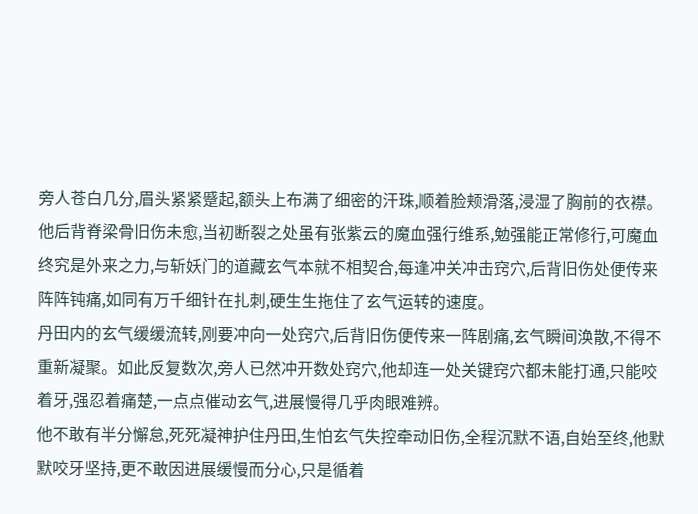旁人苍白几分,眉头紧紧蹙起,额头上布满了细密的汗珠,顺着脸颊滑落,浸湿了胸前的衣襟。
他后背脊梁骨旧伤未愈,当初断裂之处虽有张紫云的魔血强行维系,勉强能正常修行,可魔血终究是外来之力,与斩妖门的道藏玄气本就不相契合,每逢冲关冲击窍穴,后背旧伤处便传来阵阵钝痛,如同有万千细针在扎刺,硬生生拖住了玄气运转的速度。
丹田内的玄气缓缓流转,刚要冲向一处窍穴,后背旧伤便传来一阵剧痛,玄气瞬间涣散,不得不重新凝聚。如此反复数次,旁人已然冲开数处窍穴,他却连一处关键窍穴都未能打通,只能咬着牙,强忍着痛楚,一点点催动玄气,进展慢得几乎肉眼难辨。
他不敢有半分懈怠,死死凝神护住丹田,生怕玄气失控牵动旧伤,全程沉默不语,自始至终,他默默咬牙坚持,更不敢因进展缓慢而分心,只是循着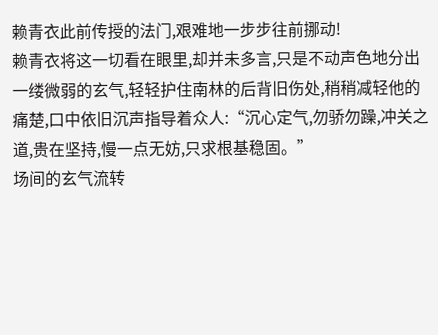赖青衣此前传授的法门,艰难地一步步往前挪动!
赖青衣将这一切看在眼里,却并未多言,只是不动声色地分出一缕微弱的玄气,轻轻护住南林的后背旧伤处,稍稍减轻他的痛楚,口中依旧沉声指导着众人:“沉心定气,勿骄勿躁,冲关之道,贵在坚持,慢一点无妨,只求根基稳固。”
场间的玄气流转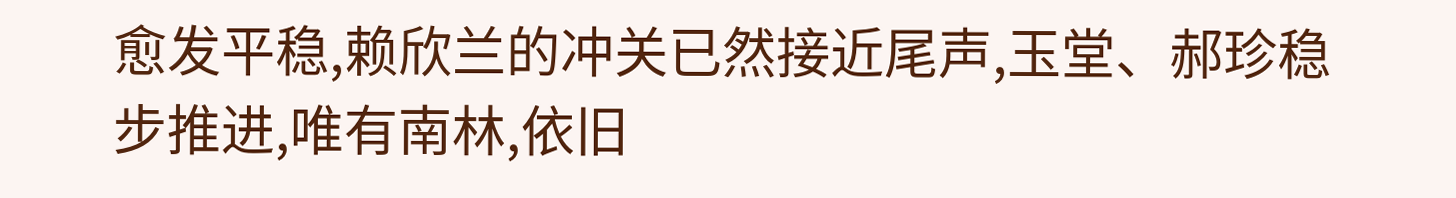愈发平稳,赖欣兰的冲关已然接近尾声,玉堂、郝珍稳步推进,唯有南林,依旧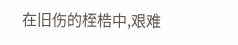在旧伤的桎梏中,艰难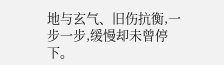地与玄气、旧伤抗衡,一步一步,缓慢却未曾停下。